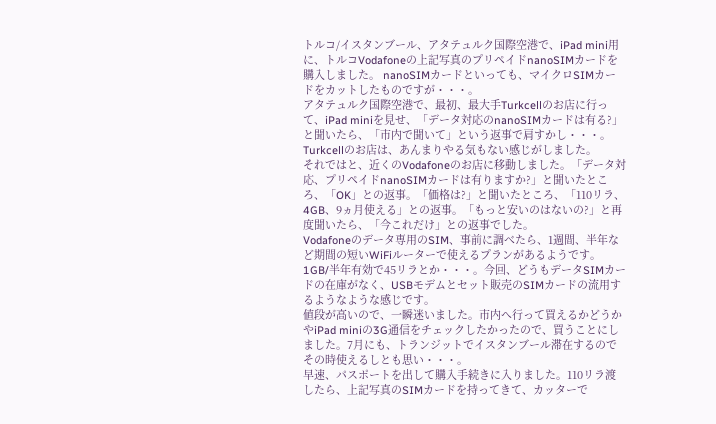トルコ/イスタンブール、アタテュルク国際空港で、iPad mini用に、トルコVodafoneの上記写真のプリペイドnanoSIMカードを購入しました。 nanoSIMカードといっても、マイクロSIMカードをカットしたものですが・・・。
アタテュルク国際空港で、最初、最大手Turkcellのお店に行って、iPad miniを見せ、「データ対応のnanoSIMカードは有る?」と聞いたら、「市内で聞いて」という返事で肩すかし・・・。Turkcellのお店は、あんまりやる気もない感じがしました。
それではと、近くのVodafoneのお店に移動しました。「データ対応、プリペイドnanoSIMカードは有りますか?」と聞いたところ、「OK」との返事。「価格は?」と聞いたところ、「110リラ、4GB、9ヵ月使える」との返事。「もっと安いのはないの?」と再度聞いたら、「今これだけ」との返事でした。
Vodafoneのデータ専用のSIM、事前に調べたら、1週間、半年など期間の短いWiFiルーターで使えるプランがあるようです。1GB/半年有効で45リラとか・・・。今回、どうもデータSIMカードの在庫がなく、USBモデムとセット販売のSIMカードの流用するようなような感じです。
値段が高いので、一瞬迷いました。市内へ行って買えるかどうかやiPad miniの3G通信をチェックしたかったので、買うことにしました。7月にも、トランジットでイスタンブール滞在するのでその時使えるしとも思い・・・。
早速、パスポートを出して購入手続きに入りました。110リラ渡したら、上記写真のSIMカードを持ってきて、カッターで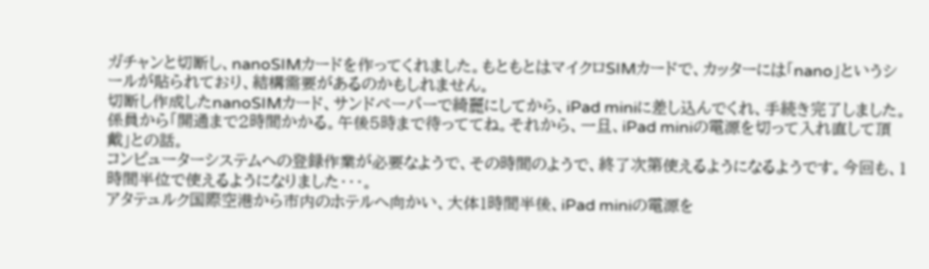ガチャンと切断し、nanoSIMカードを作ってくれました。もともとはマイクロSIMカードで、カッターには「nano」というシールが貼られており、結構需要があるのかもしれません。
切断し作成したnanoSIMカード、サンドペーパーで綺麗にしてから、iPad miniに差し込んでくれ、手続き完了しました。係員から「開通まで2時間かかる。午後5時まで待っててね。それから、一旦、iPad miniの電源を切って入れ直して頂戴」との話。
コンピューターシステムへの登録作業が必要なようで、その時間のようで、終了次第使えるようになるようです。今回も、1時間半位で使えるようになりました・・・。
アタテュルク国際空港から市内のホテルへ向かい、大体1時間半後、iPad miniの電源を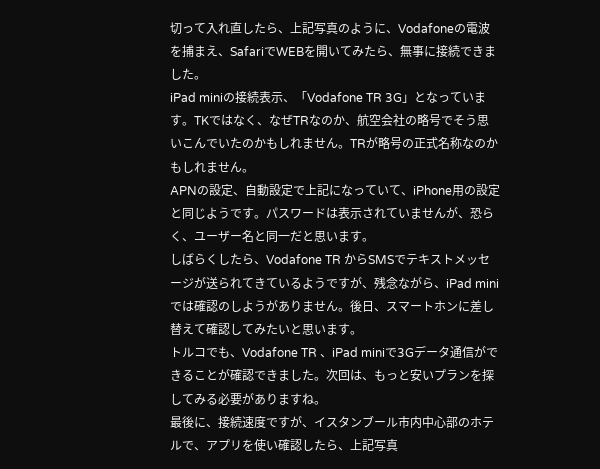切って入れ直したら、上記写真のように、Vodafoneの電波を捕まえ、SafariでWEBを開いてみたら、無事に接続できました。
iPad miniの接続表示、「Vodafone TR 3G」となっています。TKではなく、なぜTRなのか、航空会社の略号でそう思いこんでいたのかもしれません。TRが略号の正式名称なのかもしれません。
APNの設定、自動設定で上記になっていて、iPhone用の設定と同じようです。パスワードは表示されていませんが、恐らく、ユーザー名と同一だと思います。
しばらくしたら、Vodafone TR からSMSでテキストメッセージが送られてきているようですが、残念ながら、iPad miniでは確認のしようがありません。後日、スマートホンに差し替えて確認してみたいと思います。
トルコでも、Vodafone TR 、iPad miniで3Gデータ通信ができることが確認できました。次回は、もっと安いプランを探してみる必要がありますね。
最後に、接続速度ですが、イスタンブール市内中心部のホテルで、アプリを使い確認したら、上記写真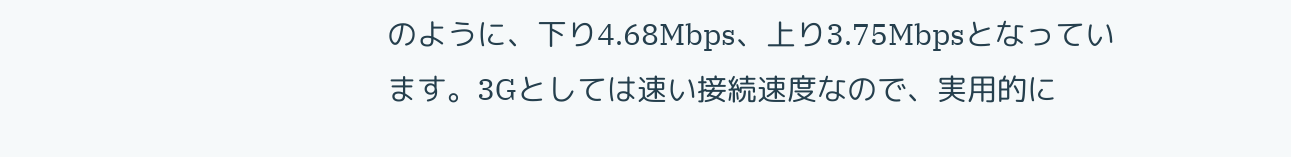のように、下り4.68Mbps、上り3.75Mbpsとなっています。3Gとしては速い接続速度なので、実用的に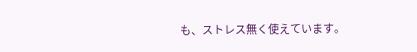も、ストレス無く使えています。